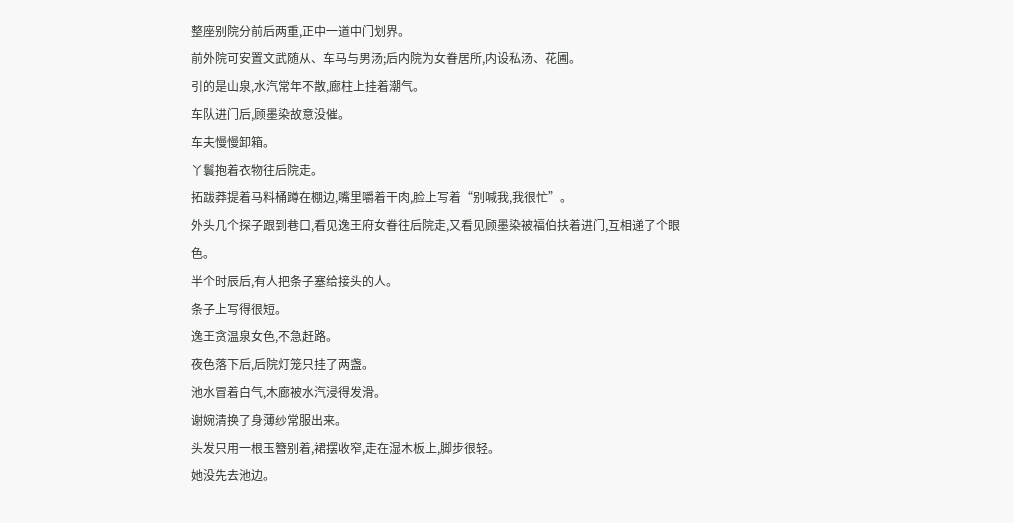整座别院分前后两重,正中一道中门划界。
前外院可安置文武随从、车马与男汤;后内院为女眷居所,内设私汤、花圃。
引的是山泉,水汽常年不散,廊柱上挂着潮气。
车队进门后,顾墨染故意没催。
车夫慢慢卸箱。
丫鬟抱着衣物往后院走。
拓跋莽提着马料桶蹲在棚边,嘴里嚼着干肉,脸上写着“别喊我,我很忙”。
外头几个探子跟到巷口,看见逸王府女眷往后院走,又看见顾墨染被福伯扶着进门,互相递了个眼色。
半个时辰后,有人把条子塞给接头的人。
条子上写得很短。
逸王贪温泉女色,不急赶路。
夜色落下后,后院灯笼只挂了两盏。
池水冒着白气,木廊被水汽浸得发滑。
谢婉清换了身薄纱常服出来。
头发只用一根玉簪别着,裙摆收窄,走在湿木板上,脚步很轻。
她没先去池边。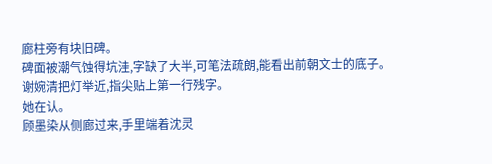廊柱旁有块旧碑。
碑面被潮气蚀得坑洼,字缺了大半,可笔法疏朗,能看出前朝文士的底子。
谢婉清把灯举近,指尖贴上第一行残字。
她在认。
顾墨染从侧廊过来,手里端着沈灵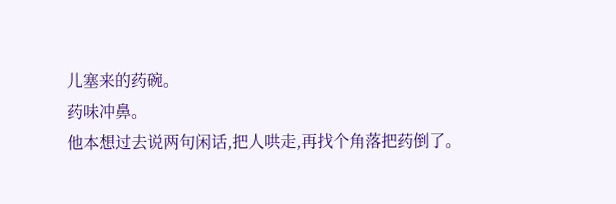儿塞来的药碗。
药味冲鼻。
他本想过去说两句闲话,把人哄走,再找个角落把药倒了。